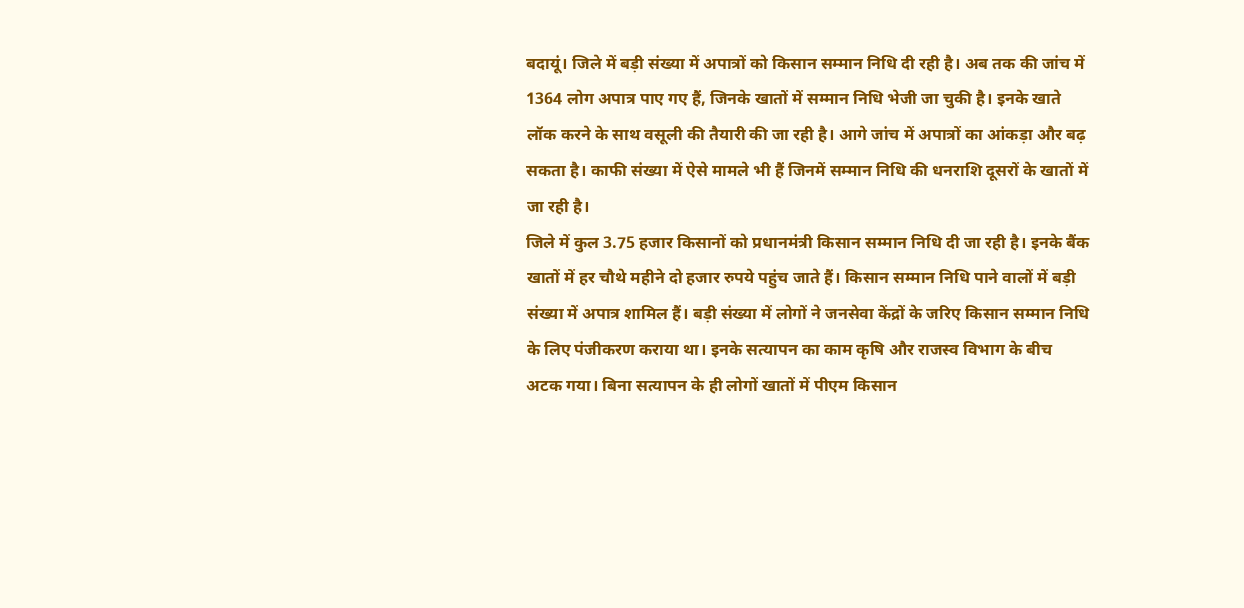बदायूं। जिले में बड़ी संख्या में अपात्रों को किसान सम्मान निधि दी रही है। अब तक की जांच में 1364 लोग अपात्र पाए गए हैं, जिनके खातों में सम्मान निधि भेजी जा चुकी है। इनके खाते लॉक करने के साथ वसूली की तैयारी की जा रही है। आगे जांच में अपात्रों का आंकड़ा और बढ़ सकता है। काफी संख्या में ऐसे मामले भी हैं जिनमें सम्मान निधि की धनराशि दूसरों के खातों में जा रही है।
जिले में कुल 3.75 हजार किसानों को प्रधानमंत्री किसान सम्मान निधि दी जा रही है। इनके बैंक खातों में हर चौथे महीने दो हजार रुपये पहुंच जाते हैं। किसान सम्मान निधि पाने वालों में बड़ी संख्या में अपात्र शामिल हैं। बड़ी संख्या में लोगों ने जनसेवा केंद्रों के जरिए किसान सम्मान निधि के लिए पंजीकरण कराया था। इनके सत्यापन का काम कृषि और राजस्व विभाग के बीच अटक गया। बिना सत्यापन के ही लोगों खातों में पीएम किसान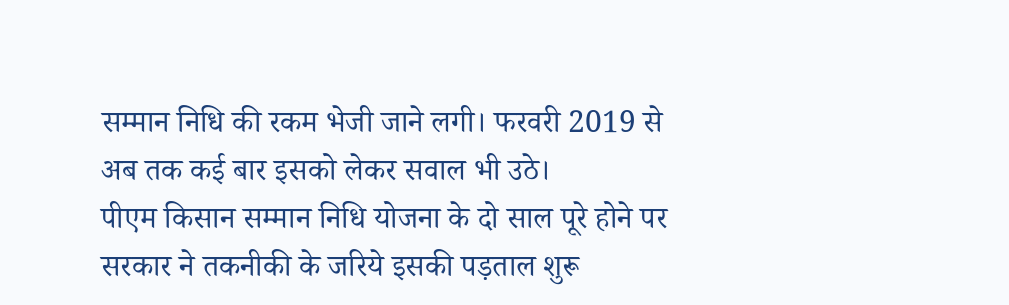सम्मान निधि की रकम भेजी जाने लगी। फरवरी 2019 से अब तक कई बार इसको लेकर सवाल भी उठे।
पीएम किसान सम्मान निधि योजना के दो साल पूरे होने पर सरकार ने तकनीकी के जरिये इसकी पड़ताल शुरू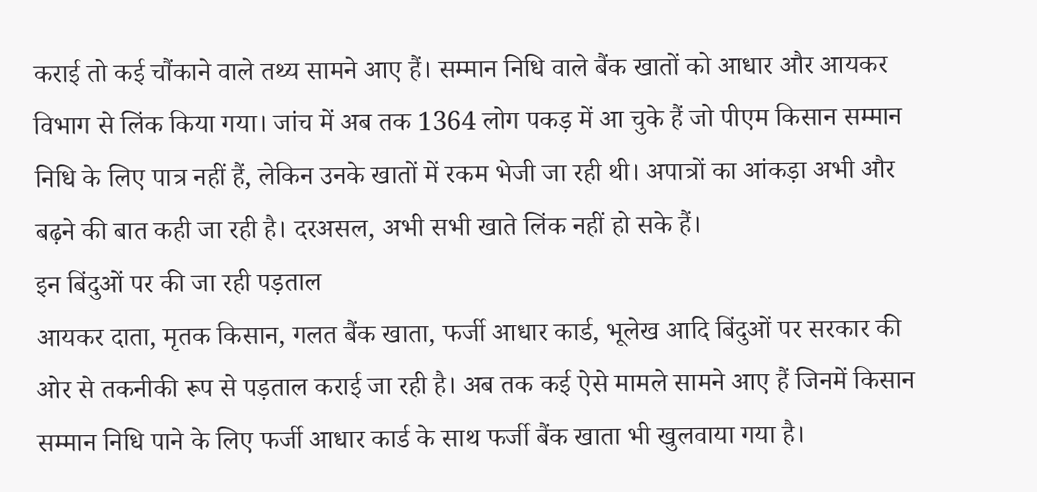कराई तो कई चौंकाने वाले तथ्य सामने आए हैं। सम्मान निधि वाले बैंक खातों को आधार और आयकर विभाग से लिंक किया गया। जांच में अब तक 1364 लोग पकड़ में आ चुके हैं जो पीएम किसान सम्मान निधि के लिए पात्र नहीं हैं, लेकिन उनके खातों में रकम भेजी जा रही थी। अपात्रों का आंकड़ा अभी और बढ़ने की बात कही जा रही है। दरअसल, अभी सभी खाते लिंक नहीं हो सके हैं।
इन बिंदुओं पर की जा रही पड़ताल
आयकर दाता, मृतक किसान, गलत बैंक खाता, फर्जी आधार कार्ड, भूलेख आदि बिंदुओं पर सरकार की ओर से तकनीकी रूप से पड़ताल कराई जा रही है। अब तक कई ऐसे मामले सामने आए हैं जिनमें किसान सम्मान निधि पाने के लिए फर्जी आधार कार्ड के साथ फर्जी बैंक खाता भी खुलवाया गया है।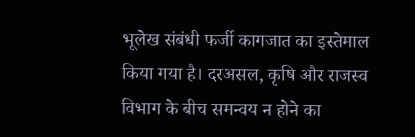भूलेख संबंधी फर्जी कागजात का इस्तेमाल किया गया है। दरअसल, कृषि और राजस्व विभाग के बीच समन्वय न होने का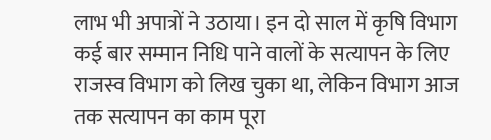लाभ भी अपात्रों ने उठाया। इन दो साल में कृषि विभाग कई बार सम्मान निधि पाने वालों के सत्यापन के लिए राजस्व विभाग को लिख चुका था, लेकिन विभाग आज तक सत्यापन का काम पूरा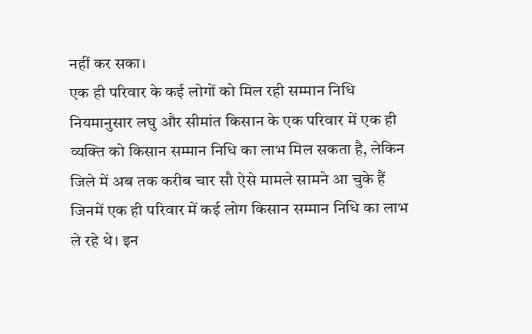नहीं कर सका।
एक ही परिवार के कई लोगों को मिल रही सम्मान निधि
नियमानुसार लघु और सीमांत किसान के एक परिवार में एक ही व्यक्ति को किसान सम्मान निधि का लाभ मिल सकता है, लेकिन जिले में अब तक करीब चार सौ ऐसे मामले सामने आ चुके हैं जिनमें एक ही परिवार में कई लोग किसान सम्मान निधि का लाभ ले रहे थे। इन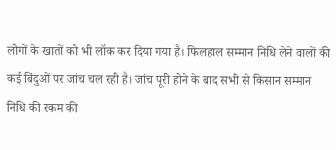लोगों के खातों को भी लॉक कर दिया गया है। फिलहाल सम्मान निधि लेने वालों की कई बिंदुओं पर जांच चल रही है। जांच पूरी होने के बाद सभी से किसान सम्मान निधि की रकम की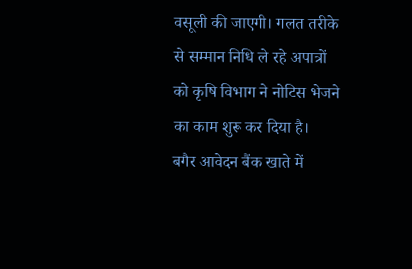वसूली की जाएगी। गलत तरीके से सम्मान निधि ले रहे अपात्रों को कृषि विभाग ने नोटिस भेजने का काम शुरू कर दिया है।
बगैर आवेदन बैंक खाते में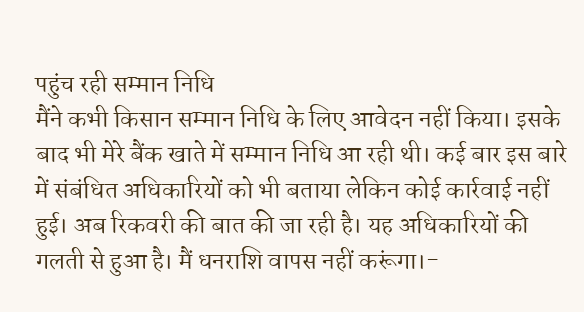पहुंच रही सम्मान निधि
मैंने कभी किसान सम्मान निधि के लिए आवेदन नहीं किया। इसके बाद भी मेरे बैंक खाते में सम्मान निधि आ रही थी। कई बार इस बारे में संबंधित अधिकारियों को भी बताया लेकिन कोई कार्रवाई नहीं हुई। अब रिकवरी की बात की जा रही है। यह अधिकारियों की गलती से हुआ है। मैं धनराशि वापस नहीं करूंगा।-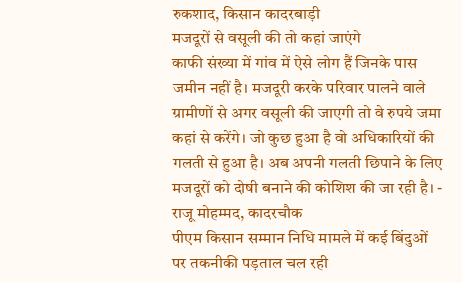रुकशाद, किसान कादरबाड़ी
मजदूरों से वसूली की तो कहां जाएंगे
काफी संख्या में गांव में ऐसे लोग हैं जिनके पास जमीन नहीं है। मजदूरी करके परिवार पालने वाले ग्रामीणों से अगर वसूली की जाएगी तो वे रुपये जमा कहां से करेंगे। जो कुछ हुआ है वो अधिकारियों की गलती से हुआ है। अब अपनी गलती छिपाने के लिए मजदूरों को दोषी बनाने की कोशिश की जा रही है। - राजू मोहम्मद, कादरचौक
पीएम किसान सम्मान निधि मामले में कई बिंदुओं पर तकनीकी पड़ताल चल रही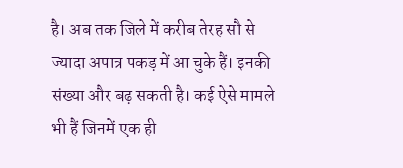है। अब तक जिले में करीब तेरह सौ से ज्यादा अपात्र पकड़ में आ चुके हैं। इनकी संख्या और बढ़ सकती है। कई ऐसे मामले भी हैं जिनमें एक ही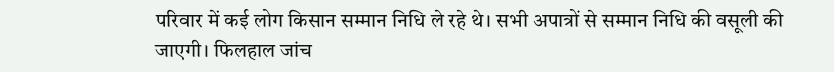परिवार में कई लोग किसान सम्मान निधि ले रहे थे। सभी अपात्रों से सम्मान निधि की वसूली की जाएगी। फिलहाल जांच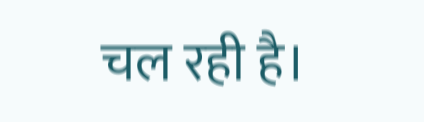चल रही है।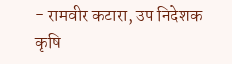- रामवीर कटारा, उप निदेशक कृषि